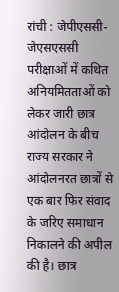रांची : जेपीएससी-जेएसएससी परीक्षाओं में कथित अनियमितताओं को लेकर जारी छात्र आंदोलन के बीच राज्य सरकार ने आंदोलनरत छात्रों से एक बार फिर संवाद के जरिए समाधान निकालने की अपील की है। छात्र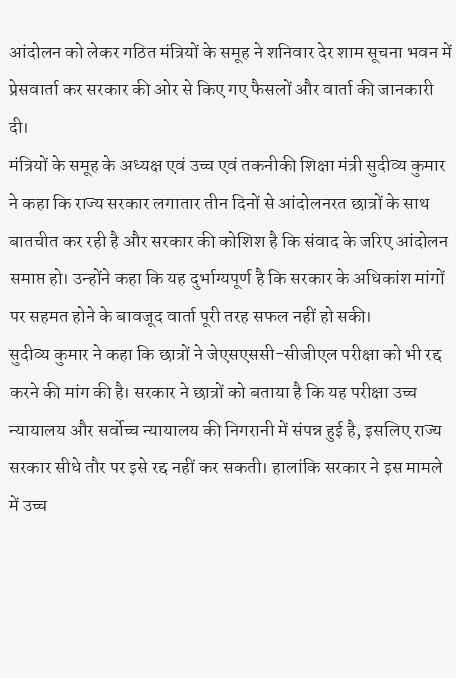आंदोलन को लेकर गठित मंत्रियों के समूह ने शनिवार देर शाम सूचना भवन में प्रेसवार्ता कर सरकार की ओर से किए गए फैसलों और वार्ता की जानकारी दी।
मंत्रियों के समूह के अध्यक्ष एवं उच्च एवं तकनीकी शिक्षा मंत्री सुदीव्य कुमार ने कहा कि राज्य सरकार लगातार तीन दिनों से आंदोलनरत छात्रों के साथ बातचीत कर रही है और सरकार की कोशिश है कि संवाद के जरिए आंदोलन समाप्त हो। उन्होंने कहा कि यह दुर्भाग्यपूर्ण है कि सरकार के अधिकांश मांगों पर सहमत होने के बावजूद वार्ता पूरी तरह सफल नहीं हो सकी।
सुदीव्य कुमार ने कहा कि छात्रों ने जेएसएससी-सीजीएल परीक्षा को भी रद्द करने की मांग की है। सरकार ने छात्रों को बताया है कि यह परीक्षा उच्च न्यायालय और सर्वोच्च न्यायालय की निगरानी में संपन्न हुई है, इसलिए राज्य सरकार सीधे तौर पर इसे रद्द नहीं कर सकती। हालांकि सरकार ने इस मामले में उच्च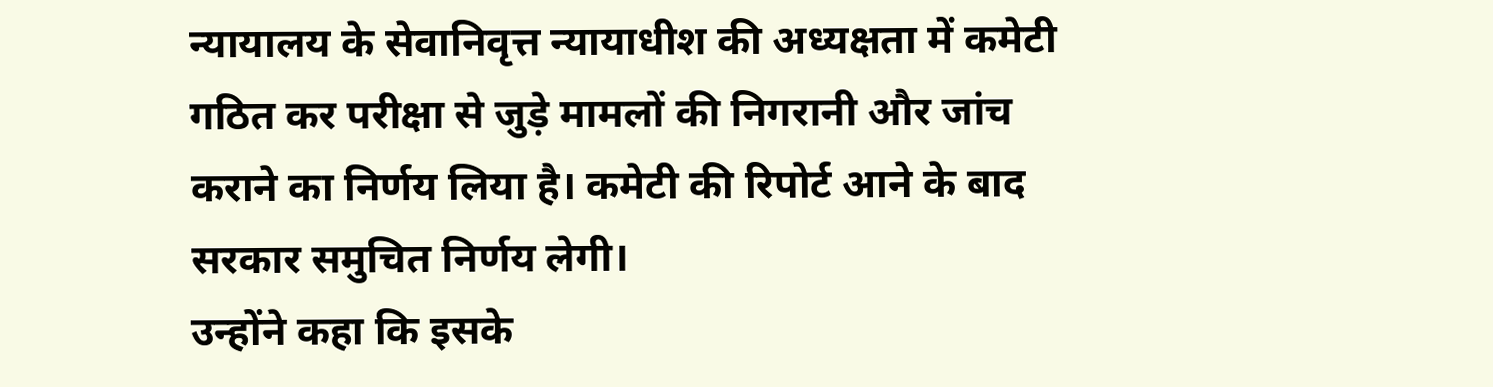न्यायालय के सेवानिवृत्त न्यायाधीश की अध्यक्षता में कमेटी गठित कर परीक्षा से जुड़े मामलों की निगरानी और जांच कराने का निर्णय लिया है। कमेटी की रिपोर्ट आने के बाद सरकार समुचित निर्णय लेगी।
उन्होंने कहा कि इसके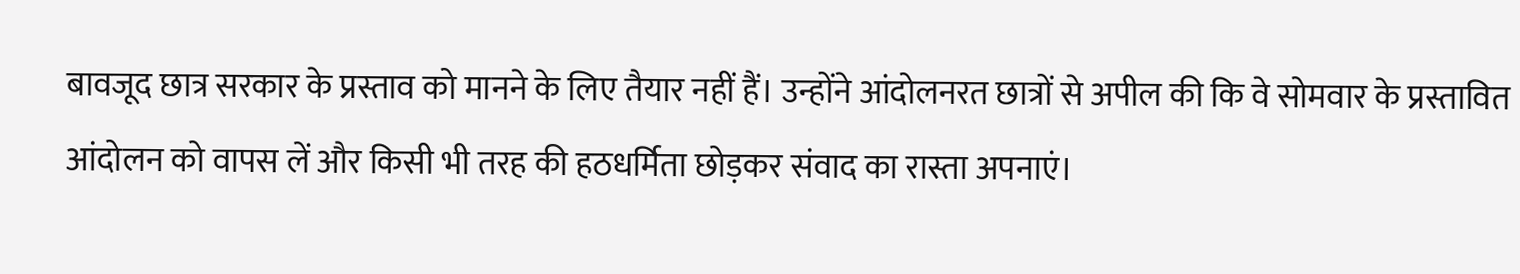बावजूद छात्र सरकार के प्रस्ताव को मानने के लिए तैयार नहीं हैं। उन्होंने आंदोलनरत छात्रों से अपील की कि वे सोमवार के प्रस्तावित आंदोलन को वापस लें और किसी भी तरह की हठधर्मिता छोड़कर संवाद का रास्ता अपनाएं।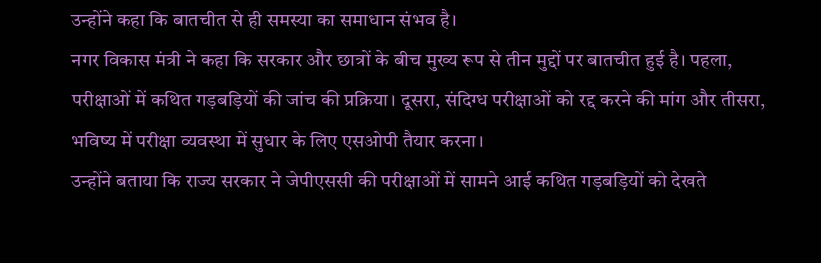उन्होंने कहा कि बातचीत से ही समस्या का समाधान संभव है।
नगर विकास मंत्री ने कहा कि सरकार और छात्रों के बीच मुख्य रूप से तीन मुद्दों पर बातचीत हुई है। पहला, परीक्षाओं में कथित गड़बड़ियों की जांच की प्रक्रिया। दूसरा, संदिग्ध परीक्षाओं को रद्द करने की मांग और तीसरा, भविष्य में परीक्षा व्यवस्था में सुधार के लिए एसओपी तैयार करना।
उन्होंने बताया कि राज्य सरकार ने जेपीएससी की परीक्षाओं में सामने आई कथित गड़बड़ियों को देखते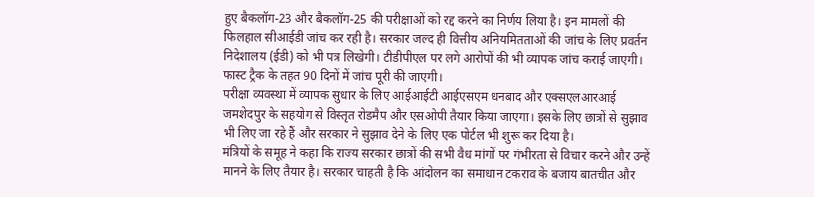हुए बैकलॉग-23 और बैकलॉग-25 की परीक्षाओं को रद्द करने का निर्णय लिया है। इन मामलों की फिलहाल सीआईडी जांच कर रही है। सरकार जल्द ही वित्तीय अनियमितताओं की जांच के लिए प्रवर्तन निदेशालय (ईडी) को भी पत्र लिखेगी। टीडीपीएल पर लगे आरोपों की भी व्यापक जांच कराई जाएगी। फास्ट ट्रैक के तहत 90 दिनों में जांच पूरी की जाएगी।
परीक्षा व्यवस्था में व्यापक सुधार के लिए आईआईटी आईएसएम धनबाद और एक्सएलआरआई जमशेदपुर के सहयोग से विस्तृत रोडमैप और एसओपी तैयार किया जाएगा। इसके लिए छात्रों से सुझाव भी लिए जा रहे हैं और सरकार ने सुझाव देने के लिए एक पोर्टल भी शुरू कर दिया है।
मंत्रियों के समूह ने कहा कि राज्य सरकार छात्रों की सभी वैध मांगों पर गंभीरता से विचार करने और उन्हें मानने के लिए तैयार है। सरकार चाहती है कि आंदोलन का समाधान टकराव के बजाय बातचीत और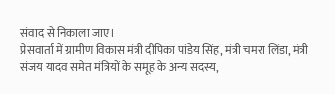संवाद से निकाला जाए।
प्रेसवार्ता में ग्रामीण विकास मंत्री दीपिका पांडेय सिंह, मंत्री चमरा लिंडा, मंत्री संजय यादव समेत मंत्रियों के समूह के अन्य सदस्य,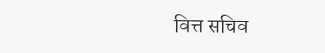वित्त सचिव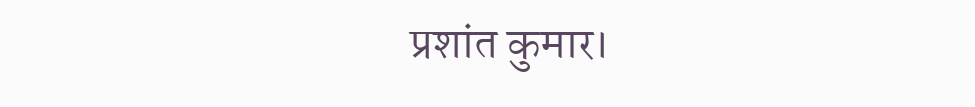प्रशांत कुमार।